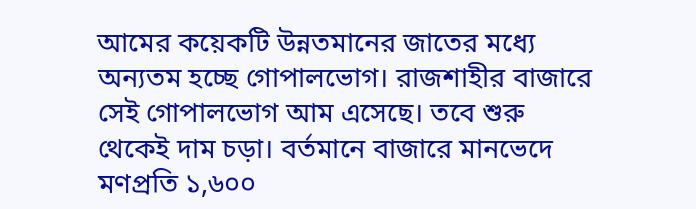আমের কয়েকটি উন্নতমানের জাতের মধ্যে অন্যতম হচ্ছে গোপালভোগ। রাজশাহীর বাজারে সেই গোপালভোগ আম এসেছে। তবে শুরু থেকেই দাম চড়া। বর্তমানে বাজারে মানভেদে মণপ্রতি ১,৬০০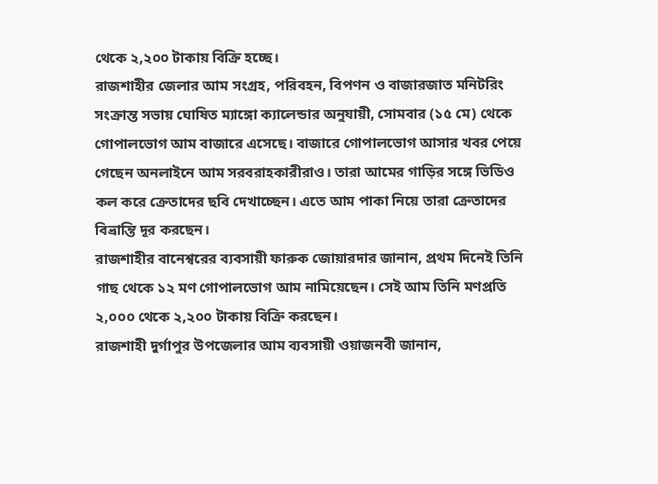থেকে ২,২০০ টাকায় বিক্রি হচ্ছে।
রাজশাহীর জেলার আম সংগ্রহ, পরিবহন, বিপণন ও বাজারজাত মনিটরিং সংক্রান্ত সভায় ঘোষিত ম্যাঙ্গো ক্যালেন্ডার অনুযায়ী, সোমবার (১৫ মে) থেকে গোপালভোগ আম বাজারে এসেছে। বাজারে গোপালভোগ আসার খবর পেয়ে গেছেন অনলাইনে আম সরবরাহকারীরাও। তারা আমের গাড়ির সঙ্গে ভিডিও কল করে ক্রেতাদের ছবি দেখাচ্ছেন। এতে আম পাকা নিয়ে তারা ক্রেতাদের বিভ্রান্তি দূর করছেন।
রাজশাহীর বানেশ্বরের ব্যবসায়ী ফারুক জোয়ারদার জানান, প্রথম দিনেই তিনি গাছ থেকে ১২ মণ গোপালভোগ আম নামিয়েছেন। সেই আম তিনি মণপ্রতি ২,০০০ থেকে ২,২০০ টাকায় বিক্রি করছেন।
রাজশাহী দুর্গাপুর উপজেলার আম ব্যবসায়ী ওয়াজনবী জানান,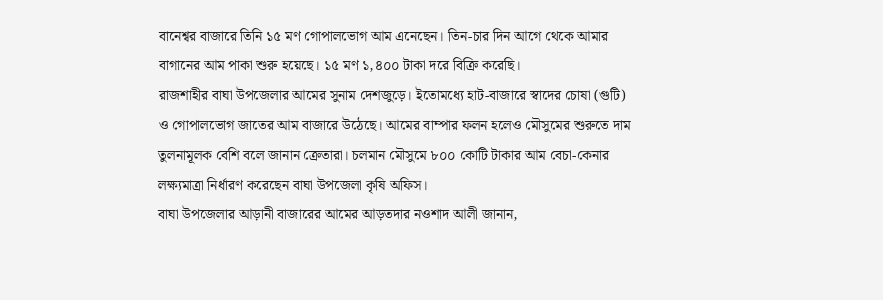বানেশ্বর বাজারে তিনি ১৫ মণ গোপালভোগ আম এনেছেন। তিন-চার দিন আগে থেকে আমার বাগানের আম পাকা শুরু হয়েছে। ১৫ মণ ১,৪০০ টাকা দরে বিক্রি করেছি।
রাজশাহীর বাঘা উপজেলার আমের সুনাম দেশজুড়ে। ইতোমধ্যে হাট-বাজারে স্বাদের চোষা (গুটি) ও গোপালভোগ জাতের আম বাজারে উঠেছে। আমের বাম্পার ফলন হলেও মৌসুমের শুরুতে দাম তুলনামূলক বেশি বলে জানান ক্রেতারা। চলমান মৌসুমে ৮০০ কোটি টাকার আম বেচা-কেনার লক্ষ্যমাত্রা নির্ধারণ করেছেন বাঘা উপজেলা কৃষি অফিস।
বাঘা উপজেলার আড়ানী বাজারের আমের আড়তদার নওশাদ আলী জানান,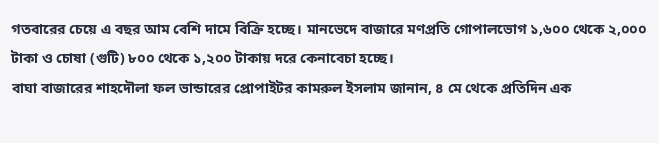গতবারের চেয়ে এ বছর আম বেশি দামে বিক্রি হচ্ছে। মানভেদে বাজারে মণপ্রতি গোপালভোগ ১,৬০০ থেকে ২,০০০ টাকা ও চোষা (গুটি) ৮০০ থেকে ১,২০০ টাকায় দরে কেনাবেচা হচ্ছে।
বাঘা বাজারের শাহদৌলা ফল ভান্ডারের প্রোপাইটর কামরুল ইসলাম জানান, ৪ মে থেকে প্রতিদিন এক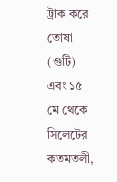ট্রাক করে তোষা (গুটি) এবং ১৫ মে থেকে সিলেটের কতমতলী,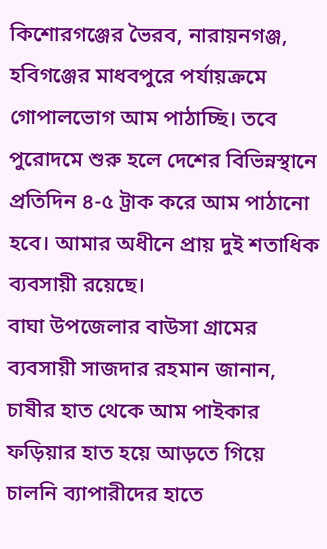কিশোরগঞ্জের ভৈরব, নারায়নগঞ্জ, হবিগঞ্জের মাধবপুরে পর্যায়ক্রমে গোপালভোগ আম পাঠাচ্ছি। তবে পুরোদমে শুরু হলে দেশের বিভিন্নস্থানে প্রতিদিন ৪-৫ ট্রাক করে আম পাঠানো হবে। আমার অধীনে প্রায় দুই শতাধিক ব্যবসায়ী রয়েছে।
বাঘা উপজেলার বাউসা গ্রামের ব্যবসায়ী সাজদার রহমান জানান, চাষীর হাত থেকে আম পাইকার ফড়িয়ার হাত হয়ে আড়তে গিয়ে চালনি ব্যাপারীদের হাতে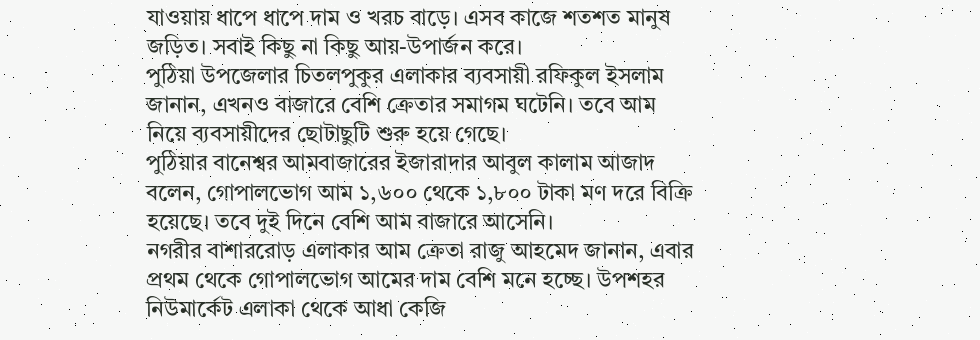যাওয়ায় ধাপে ধাপে দাম ও খরচ বাড়ে। এসব কাজে শতশত মানুষ জড়িত। সবাই কিছু না কিছু আয়-উপার্জন করে।
পুঠিয়া উপজেলার চিতলপুকুর এলাকার ব্যবসায়ী রফিকুল ইসলাম জানান, এখনও বাজারে বেশি ক্রেতার সমাগম ঘটেনি। তবে আম নিয়ে ব্যবসায়ীদের ছোটাছুটি শুরু হয়ে গেছে।
পুঠিয়ার বানেশ্বর আমবাজারের ইজারাদার আবুল কালাম আজাদ বলেন, গোপালভোগ আম ১,৬০০ থেকে ১,৮০০ টাকা মণ দরে বিক্রি হয়েছে। তবে দুই দিনে বেশি আম বাজারে আসেনি।
নগরীর বাশাররোড় এলাকার আম ক্রেতা রাজু আহমেদ জানান, এবার প্রথম থেকে গোপালভোগ আমের দাম বেশি মনে হচ্ছে। উপশহর নিউমার্কেট এলাকা থেকে আধা কেজি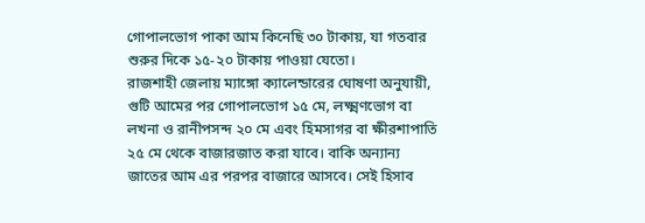গোপালভোগ পাকা আম কিনেছি ৩০ টাকায়, যা গতবার শুরুর দিকে ১৫-২০ টাকায় পাওয়া যেতো।
রাজশাহী জেলায় ম্যাঙ্গো ক্যালেন্ডারের ঘোষণা অনুযায়ী, গুটি আমের পর গোপালভোগ ১৫ মে, লক্ষ্মণভোগ বা লখনা ও রানীপসন্দ ২০ মে এবং হিমসাগর বা ক্ষীরশাপাতি ২৫ মে থেকে বাজারজাত করা যাবে। বাকি অন্যান্য জাতের আম এর পরপর বাজারে আসবে। সেই হিসাব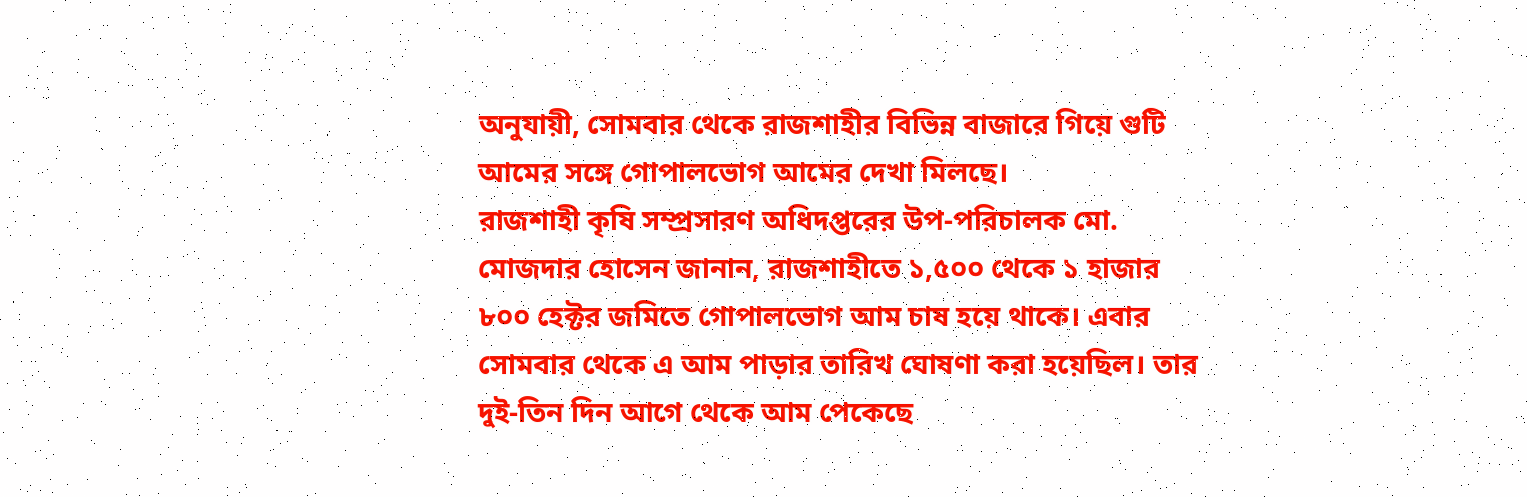অনুযায়ী, সোমবার থেকে রাজশাহীর বিভিন্ন বাজারে গিয়ে গুটি আমের সঙ্গে গোপালভোগ আমের দেখা মিলছে।
রাজশাহী কৃষি সম্প্রসারণ অধিদপ্তরের উপ-পরিচালক মো. মোজদার হোসেন জানান, রাজশাহীতে ১,৫০০ থেকে ১ হাজার ৮০০ হেক্টর জমিতে গোপালভোগ আম চাষ হয়ে থাকে। এবার সোমবার থেকে এ আম পাড়ার তারিখ ঘোষণা করা হয়েছিল। তার দুই-তিন দিন আগে থেকে আম পেকেছে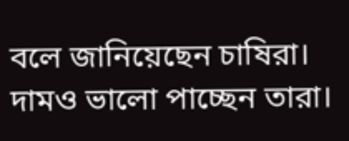বলে জানিয়েছেন চাষিরা। দামও ভালো পাচ্ছেন তারা।